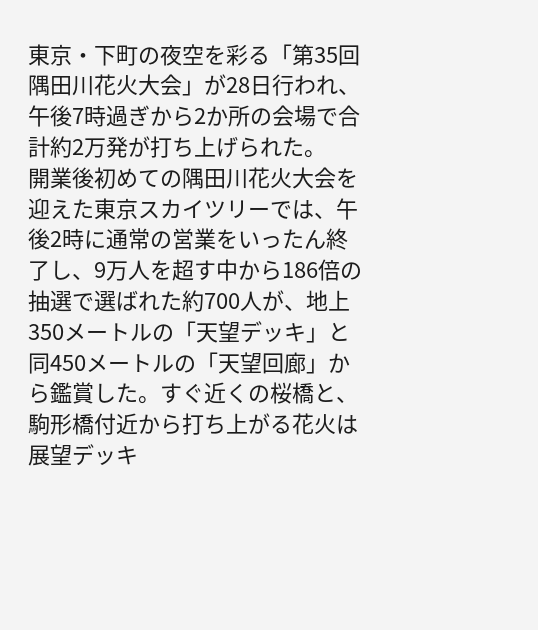東京・下町の夜空を彩る「第35回隅田川花火大会」が28日行われ、午後7時過ぎから2か所の会場で合計約2万発が打ち上げられた。
開業後初めての隅田川花火大会を迎えた東京スカイツリーでは、午後2時に通常の営業をいったん終了し、9万人を超す中から186倍の抽選で選ばれた約700人が、地上350メートルの「天望デッキ」と同450メートルの「天望回廊」から鑑賞した。すぐ近くの桜橋と、駒形橋付近から打ち上がる花火は展望デッキ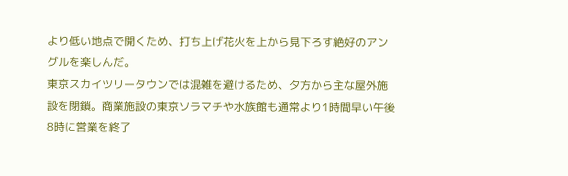より低い地点で開くため、打ち上げ花火を上から見下ろす絶好のアングルを楽しんだ。
東京スカイツリータウンでは混雑を避けるため、夕方から主な屋外施設を閉鎖。商業施設の東京ソラマチや水族館も通常より1時間早い午後8時に営業を終了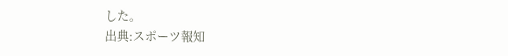した。
出典:スポーツ報知